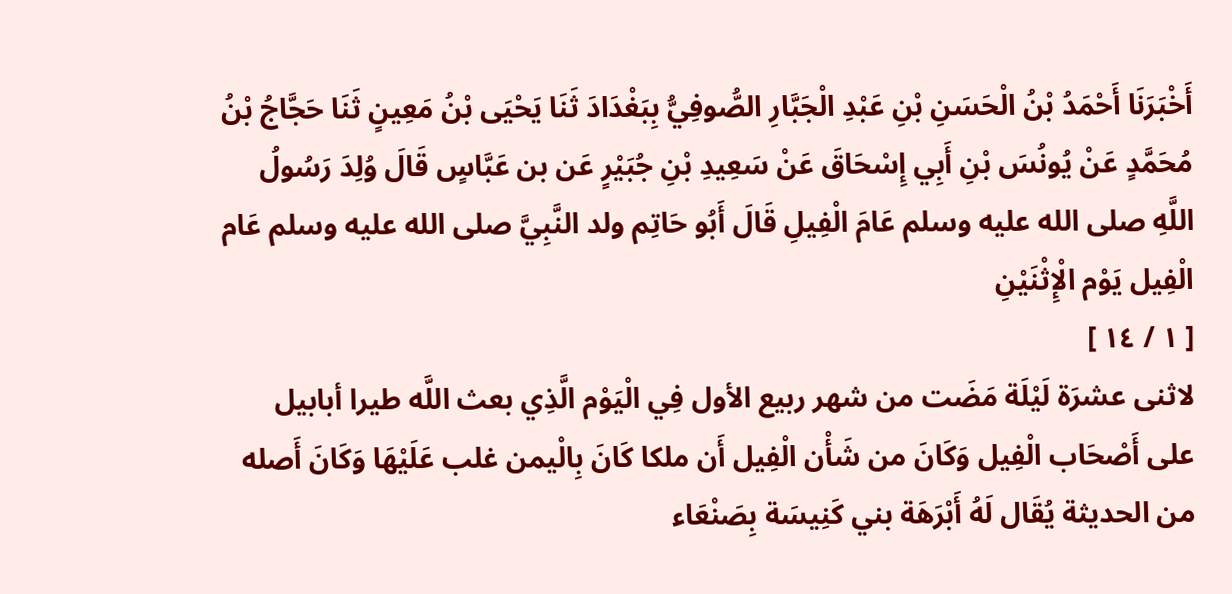أَخْبَرَنَا أَحْمَدُ بْنُ الْحَسَنِ بْنِ عَبْدِ الْجَبَّارِ الصُّوفِيُّ بِبَغْدَادَ ثَنَا يَحْيَى بْنُ مَعِينٍ ثَنَا حَجَّاجُ بْنُ مُحَمَّدٍ عَنْ يُونُسَ بْنِ أَبِي إِسْحَاقَ عَنْ سَعِيدِ بْنِ جُبَيْرٍ عَن بن عَبَّاسٍ قَالَ وُلِدَ رَسُولُ اللَّهِ صلى الله عليه وسلم عَامَ الْفِيلِ قَالَ أَبُو حَاتِم ولد النَّبِيَّ صلى الله عليه وسلم عَام الْفِيل يَوْم الْإِثْنَيْنِ
[ ١ / ١٤ ]
لاثنى عشرَة لَيْلَة مَضَت من شهر ربيع الأول فِي الْيَوْم الَّذِي بعث اللَّه طيرا أبابيل على أَصْحَاب الْفِيل وَكَانَ من شَأْن الْفِيل أَن ملكا كَانَ بِالْيمن غلب عَلَيْهَا وَكَانَ أَصله من الحديثة يُقَال لَهُ أَبْرَهَة بني كَنِيسَة بِصَنْعَاء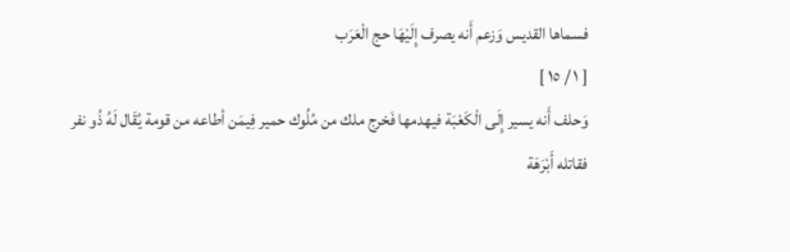فسماها القديس وَزعم أَنه يصرف إِلَيْهَا حج الْعَرَب
[ ١ / ١٥ ]
وَحلف أَنه يسير إِلَى الْكَعْبَة فيهدمها فَخرج ملك من مُلُوك حمير فِيمَن أطاعه من قومة يُقَال لَهُ ذُو نفر فقاتله أَبْرَهَة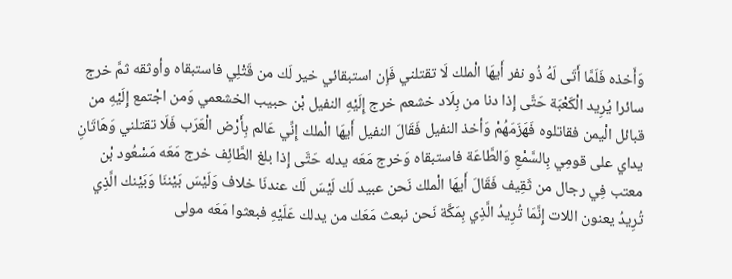وَأَخذه فَلَمَّا أَتَى لَهُ ذُو نفر أَيهَا الْملك لَا تقتلني فَإِن استبقائي خير لَك من قَتْلِي فاستبقاه وأوثقه ثمَّ خرج سائرا يُرِيد الْكَعْبَة حَتَّى إِذا دنا من بِلَاد خشعم خرج إِلَيْهِ النفيل بْن حبيب الخشعمي وَمن اجْتمع إِلَيْهِ من قبائل الْيمن فقاتلوه فَهَزَمَهُمْ وَأخذ النفيل فَقَالَ النفيل أَيهَا الْملك إِنِّي عَالم بِأَرْض الْعَرَب فَلَا تقتلني وَهَاتَانِ يداي على قومِي بِالسَّمْعِ وَالطَّاعَة فاستبقاه وَخرج مَعَه يدله حَتَّى إِذا بلغ الطَّائِف خرج مَعَه مَسْعُود بْن معتب فِي رجال من ثَقِيف فَقَالَ أَيهَا الْملك نَحن عبيد لَك لَيْسَ لَك عندنَا خلاف وَلَيْسَ بَيْننَا وَبَيْنك الَّذِي تُرِيدُ يعنون اللات إِنَّمَا تُرِيدُ الَّذِي بِمَكَّة نَحن نبعث مَعَك من يدلك عَلَيْهِ فبعثوا مَعَه مولى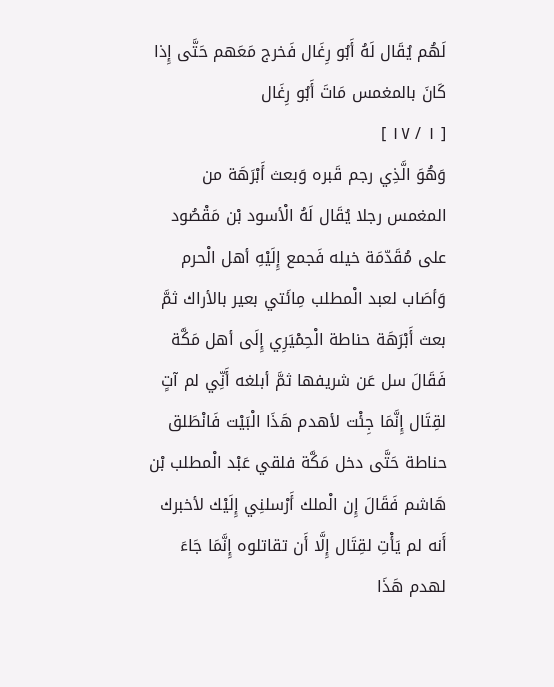لَهُم يُقَال لَهُ أَبُو رِغَال فَخرج مَعَهم حَتَّى إِذا كَانَ بالمغمس مَاتَ أَبُو رِغَال
[ ١ / ١٧ ]
وَهُوَ الَّذِي رجم قَبره وَبعث أَبْرَهَة من المغمس رجلا يُقَال لَهُ الْأسود بْن مَقْصُود على مُقَدّمَة خيله فَجمع إِلَيْهِ أهل الْحرم وَأصَاب لعبد الْمطلب مِائَتي بعير بالأراك ثمَّ بعث أَبْرَهَة حناطة الْحِمْيَرِي إِلَى أهل مَكَّة فَقَالَ سل عَن شريفها ثمَّ أبلغه أَنِّي لم آتٍ لقِتَال إِنَّمَا جِئْت لأهدم هَذَا الْبَيْت فَانْطَلق حناطة حَتَّى دخل مَكَّة فلقي عَبْد الْمطلب بْن هَاشم فَقَالَ إِن الْملك أَرْسلنِي إِلَيْك لأخبرك أَنه لم يَأْتِ لقِتَال إِلَّا أَن تقاتلوه إِنَّمَا جَاءَ لهدم هَذَا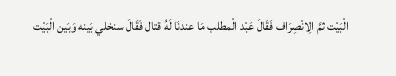الْبَيْت ثمَّ الِانْصِرَاف فَقَالَ عَبْد الْمطلب مَا عندنَا لَهُ قتال فَقَالَ سنخلي بَينه وَبَين الْبَيْت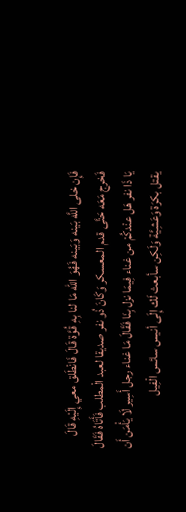فَإِن خلى اللَّه بَينه وَبَينه فَهُوَ الله مَا لنا بِهِ قُوَّة قَالَ فَانْطَلق معي إِلَيْهِ قَالَ فَخرج مَعَه حَتَّى قدم المعسكر وَكَانَ ذُو نفر صديقا لعبد الْمطلب فَأَتَاهُ فَقَالَ يَا ذَا نفر هَل عنْدكُمْ من غناء فِيمَا نزل بِنَا فَقَالَ مَا غناء رجل أَسِير لَا يَأْمَن أَن يقتل بكرَة وَعَشِيَّة وَلَكِن سأبعث لَك إِلَى أنيس سائس الْفِيل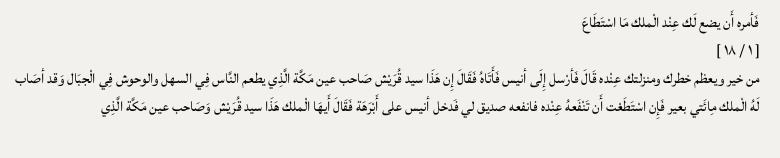فَأمره أَن يضع لَك عِنْد الْملك مَا اسْتَطَاعَ
[ ١ / ١٨ ]
من خير ويعظم خطرك ومنزلتك عِنْده قَالَ فَأرْسل إِلَى أنيس فَأَتَاهُ فَقَالَ إِن هَذَا سيد قُرَيْش صَاحب عين مَكَّة الَّذِي يطعم النَّاس فِي السهل والوحوش فِي الْجبَال وَقد أصَاب لَهُ الْملك مِائَتي بعير فَإِن اسْتَطَعْت أَن تَنْفَعهُ عِنْده فانفعه صديق لي فَدخل أنيس على أَبْرَهَة فَقَالَ أَيهَا الْملك هَذَا سيد قُرَيْش وَصَاحب عين مَكَّة الَّذِي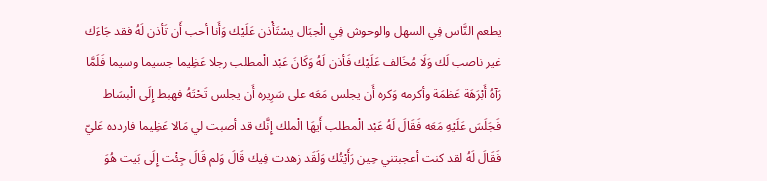يطعم النَّاس فِي السهل والوحوش فِي الْجبَال يسْتَأْذن عَلَيْك وَأَنا أحب أَن تَأذن لَهُ فقد جَاءَك غير ناصب لَك وَلَا مُخَالف عَلَيْك فَأذن لَهُ وَكَانَ عَبْد الْمطلب رجلا عَظِيما جسيما وسيما فَلَمَّا رَآهُ أَبْرَهَة عَظمَة وأكرمه وَكره أَن يجلس مَعَه على سَرِيره أَن يجلس تَحْتَهُ فهبط إِلَى الْبسَاط فَجَلَسَ عَلَيْهِ مَعَه فَقَالَ لَهُ عَبْد الْمطلب أَيهَا الْملك إِنَّك قد أصبت لي مَالا عَظِيما فاردده عَليّ فَقَالَ لَهُ لقد كنت أعجبتني حِين رَأَيْتُك وَلَقَد زهدت فِيك قَالَ وَلم قَالَ جِئْت إِلَى بَيت هُوَ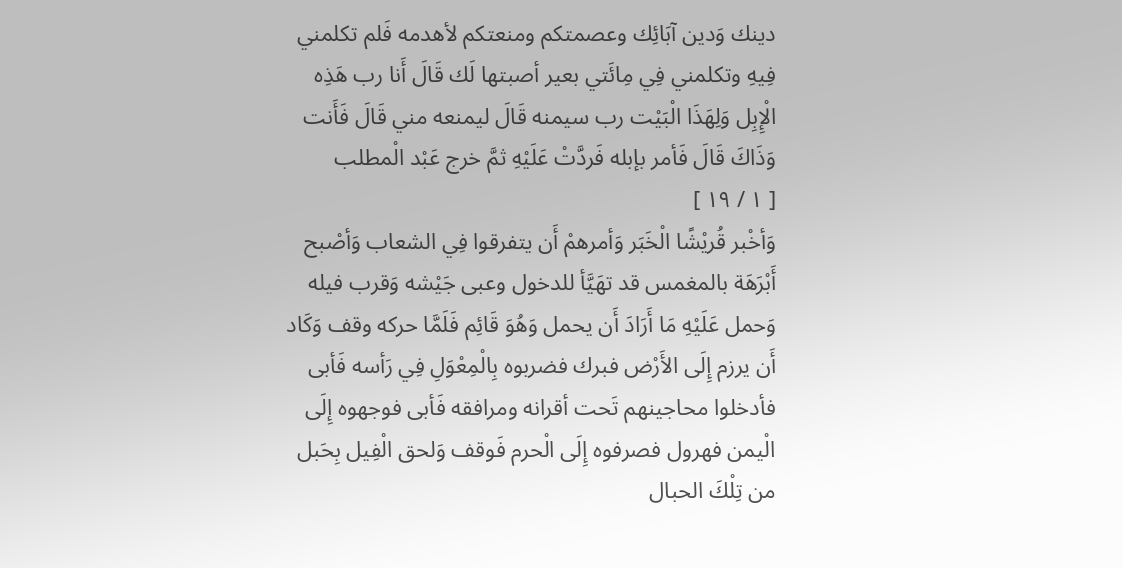دينك وَدين آبَائِك وعصمتكم ومنعتكم لأهدمه فَلم تكلمني فِيهِ وتكلمني فِي مِائَتي بعير أصبتها لَك قَالَ أَنا رب هَذِه الْإِبِل وَلِهَذَا الْبَيْت رب سيمنه قَالَ ليمنعه مني قَالَ فَأَنت وَذَاكَ قَالَ فَأمر بإبله فَردَّتْ عَلَيْهِ ثمَّ خرج عَبْد الْمطلب
[ ١ / ١٩ ]
وَأخْبر قُريْشًا الْخَبَر وَأمرهمْ أَن يتفرقوا فِي الشعاب وَأصْبح أَبْرَهَة بالمغمس قد تهَيَّأ للدخول وعبى جَيْشه وَقرب فيله وَحمل عَلَيْهِ مَا أَرَادَ أَن يحمل وَهُوَ قَائِم فَلَمَّا حركه وقف وَكَاد أَن يرزم إِلَى الأَرْض فبرك فضربوه بِالْمِعْوَلِ فِي رَأسه فَأبى فأدخلوا محاجينهم تَحت أقرانه ومرافقه فَأبى فوجهوه إِلَى الْيمن فهرول فصرفوه إِلَى الْحرم فَوقف وَلحق الْفِيل بِحَبل من تِلْكَ الحبال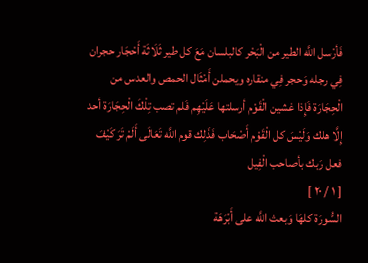فَأرْسل اللَّه الطير من الْبَحْر كالبلسان مَعَ كل طير ثَلَاثَة أَحْجَار حجران فِي رجله وَحجر فِي منقاره ويحملن أَمْثَال الحمص والعدس من الْحِجَارَة فَإِذا غشين الْقَوْم أرسلتها عَلَيْهِم فَلم تصب تِلْكَ الْحِجَارَة أحد إِلَّا هلك وَلَيْسَ كل الْقَوْم أَصْحَاب فَذَلِك قوم اللَّه تَعَالَى أَلَمْ تَرَ كَيْفَ فعل رَبك بأصاحب الْفِيل
[ ١ / ٢٠ ]
السُّورَة كلهَا وَبعث اللَّه على أَبْرَهَة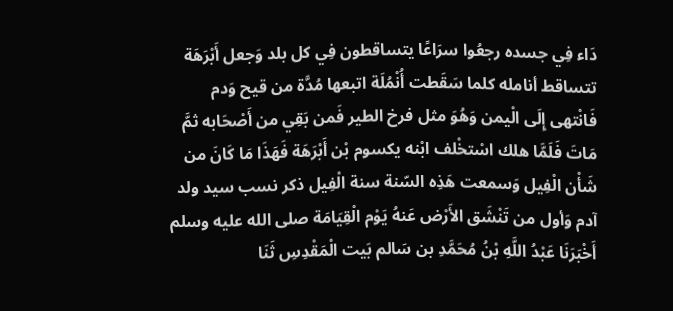دَاء فِي جسده رجعُوا سرَاعًا يتساقطون فِي كل بلد وَجعل أَبْرَهَة تتساقط أنامله كلما سَقَطت أُنْمُلَة اتبعها مُدَّة من قيح وَدم فَانْتهى إِلَى الْيمن وَهُوَ مثل فرخ الطير فَمن بَقِي من أَصْحَابه ثمَّ مَاتَ فَلَمَّا هلك اسْتخْلف ابْنه يكسوم بْن أَبْرَهَة فَهَذَا مَا كَانَ من شَأْن الْفِيل وَسمعت هَذِه السّنة سنة الْفِيل ذكر نسب سيد ولد آدم وَأول من تَنْشَق الأَرْض عَنهُ يَوْم الْقِيَامَة صلى الله عليه وسلم أَخْبَرَنَا عَبْدُ اللَّهِ بْنُ مُحَمَّدِ بن سَالم بَيت الْمَقْدِسِ ثَنَا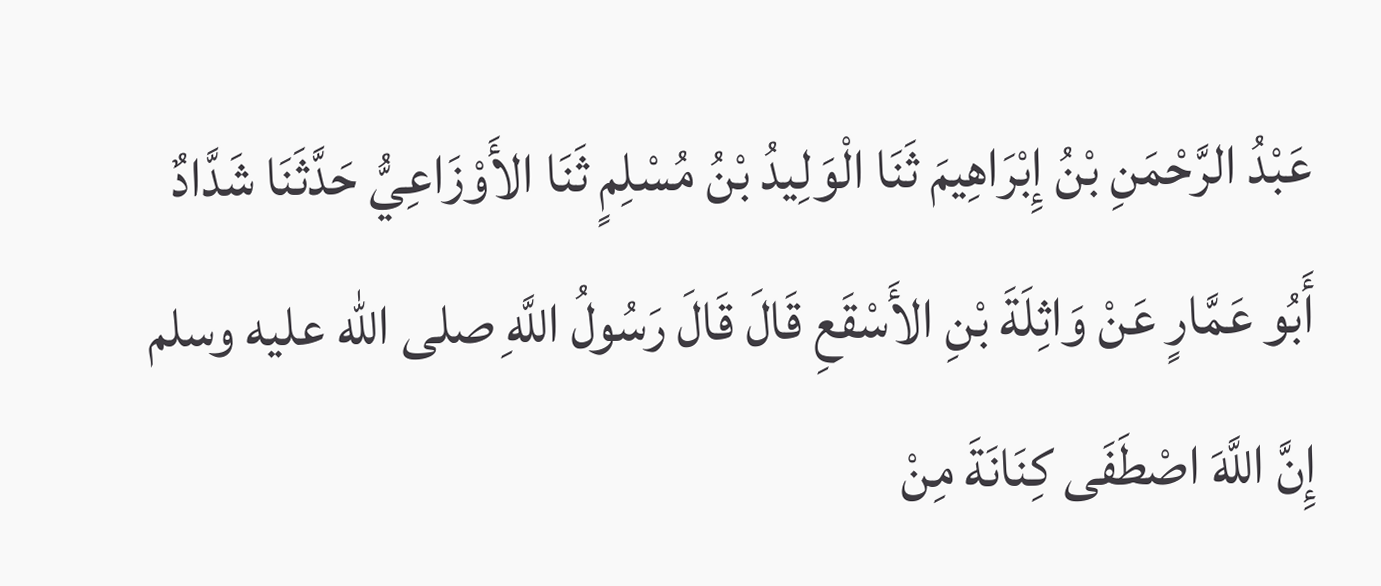عَبْدُ الرَّحْمَنِ بْنُ إِبْرَاهِيمَ ثَنَا الْوَلِيدُ بْنُ مُسْلِمٍ ثَنَا الأَوْزَاعِيُّ حَدَّثَنَا شَدَّادٌ أَبُو عَمَّارٍ عَنْ وَاثِلَةَ بْنِ الأَسْقَعِ قَالَ قَالَ رَسُولُ اللَّهِ صلى الله عليه وسلم إِنَّ اللَّهَ اصْطَفَى كِنَانَةَ مِنْ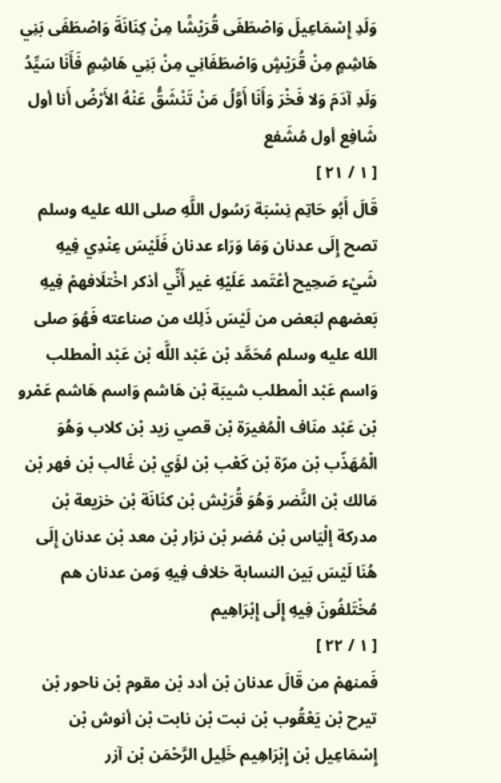وَلَدِ إِسْمَاعِيلَ وَاصْطَفَى قُرَيْشًا مِنْ كِنَانَةَ وَاصْطَفَى بَنِي هَاشِمٍ مِنْ قُرَيْشٍ وَاصْطَفَانِي مِنْ بَنِي هَاشِمٍ فَأَنَا سَيِّدُ وَلَدِ آدَمَ وَلا فَخْرَ وَأَنَا أَوَّلُ مَنْ تَنْشَقُّ عَنْهُ الأَرْضُ أَنا أول شَافِع أول مُشَفع
[ ١ / ٢١ ]
قَالَ أَبُو حَاتِم نِسْبَة رَسُول اللَّهِ صلى الله عليه وسلم تصح إِلَى عدنان وَمَا وَرَاء عدنان فَلَيْسَ عِنْدِي فِيهِ شَيْء صَحِيح أعْتَمد عَلَيْهِ غير أَنِّي أذكر اخْتلَافهمْ فِيهِ بَعضهم لبَعض من لَيْسَ ذَلِك من صناعته فَهُوَ صلى الله عليه وسلم مُحَمَّد بْن عَبْد اللَّه بْن عَبْد الْمطلب وَاسم عَبْد الْمطلب شيبَة بْن هَاشم وَاسم هَاشم عَمْرو بْن عَبْد منَاف الْمُغيرَة بْن قصي زيد بْن كلاب وَهُوَ الْمُهَذّب بْن مرّة بْن كَعْب بْن لؤَي بْن غَالب بْن فهر بْن مَالك بْن النَّضر وَهُوَ قُرَيْش بْن كنَانَة بْن خزيعة بْن مدركة إلْيَاس بْن مُضر بْن نزار بْن معد بْن عدنان إِلَى هُنَا لَيْسَ بَين النسابة خلاف فِيهِ وَمن عدنان هم مُخْتَلفُونَ فِيهِ إِلَى إِبْرَاهِيم
[ ١ / ٢٢ ]
فَمنهمْ من قَالَ عدنان بْن أدد بْن مقوم بْن ناحور بْن تيرح بْن يَعْقُوب بْن نبت بْن نابت بْن أنوش بْن إِسْمَاعِيل بْن إِبْرَاهِيم خَلِيل الرَّحْمَن بْن آزر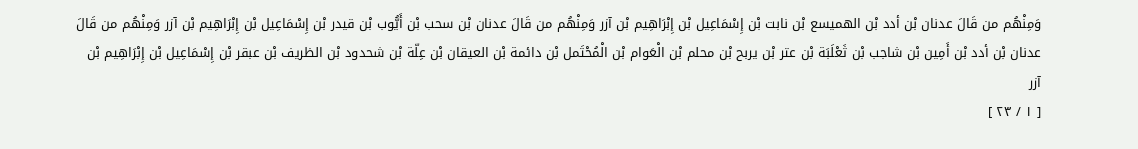وَمِنْهُم من قَالَ عدنان بْن أدد بْن الهميسع بْن نابت بْن إِسْمَاعِيل بْن إِبْرَاهِيم بْن آزر وَمِنْهُم من قَالَ عدنان بْن سحب بْن أَيُّوب بْن قيدر بْن إِسْمَاعِيل بْن إِبْرَاهِيم بْن آزر وَمِنْهُم من قَالَ عدنان بْن أدد بْن أَمِين بْن شاجب بْن ثَعْلَبَة بْن عتر بْن يربح بْن محلم بْن الْعَوام بْن الْمُحْتَمل بْن دائمة بْن العيقان بْن عِلّة بْن شحدود بْن الظريف بْن عبقر بْن إِسْمَاعِيل بْن إِبْرَاهِيم بْن آزر
[ ١ / ٢٣ ]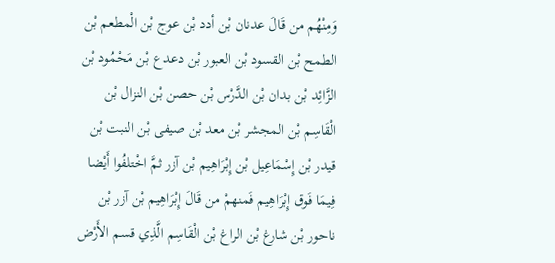وَمِنْهُم من قَالَ عدنان بْن أدد بْن عوج بْن الْمطعم بْن الطمح بْن القسود بْن العبور بْن دعدع بْن مَحْمُود بْن الزَّائِد بْن بدان بْن الدَّرْس بْن حصن بْن النزال بْن الْقَاسِم بْن المجشر بْن معد بْن صيفى بْن النبت بْن قيدر بْن إِسْمَاعِيل بْن إِبْرَاهِيم بْن آزر ثمَّ اخْتلفُوا أَيْضا فِيمَا فَوق إِبْرَاهِيم فَمنهمْ من قَالَ إِبْرَاهِيم بْن آزر بْن ناحور بْن شارغ بْن الراغ بْن الْقَاسِم الَّذِي قسم الأَرْض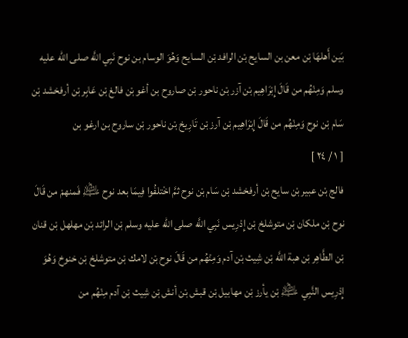بَين أَهلهَا بْن معن بن السايح بْن الرافد بْن السايح وَهُوَ الوسام بن نوح نَبِي اللَّه صلى الله عليه وسلم وَمِنْهُم من قَالَ إِبْرَاهِيم بْن آزر بْن ناحور بْن صاروح بن أغو بْن فالغ بْن عَابِر بْن أرفخشد بْن سَام بْن نوح وَمِنْهُم من قَالَ إِبْرَاهِيم بْن آرز بْن تَارِيخ بْن ناحور بْن ساروح بن ارغو بن
[ ١ / ٢٤ ]
فالج بْن عبير بْن سايح بْن أرفخشد بْن سَام بْن نوح ثمَّ اخْتلفُوا فِيمَا بعد نوح ﵇ فَمنهمْ من قَالَ نوح بْن ملكان بْن متوشلخ بْن إِدْرِيس نَبِي اللَّه صلى الله عليه وسلم بْن الرائد بْن مهلهل بْن قنان بْن الطَّاهِر بْن هبة اللَّه بْن شِيث بْن آدم وَمِنْهُم من قَالَ نوح بْن لامك بْن متوشلخ بْن خنوخ وَهُوَ إِدْرِيس النَّبِي ﵇ بْن يأرز بْن مهابيل بْن قبش بْن أنش بْن شِيث بْن آدم مِنْهُم من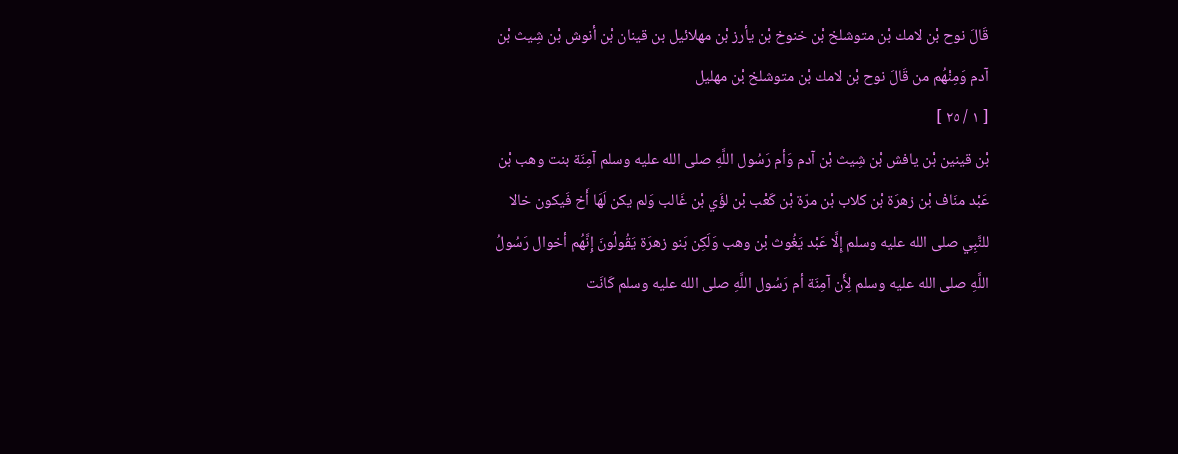قَالَ نوح بْن لامك بْن متوشلخ بْن خنوخ بْن يأرز بْن مهلائيل بن قينان بْن أنوش بْن شِيث بْن آدم وَمِنْهُم من قَالَ نوح بْن لامك بْن متوشلخ بْن مهليل
[ ١ / ٢٥ ]
بْن قينين بْن يافش بْن شِيث بْن آدم وَأم رَسُول اللَّهِ صلى الله عليه وسلم آمِنَة بنت وهب بْن عَبْد منَاف بْن زهرَة بْن كلاب بْن مرّة بْن كَعْب بْن لؤَي بْن غَالب وَلم يكن لَهَا أَخ فَيكون خالا للنَّبِي صلى الله عليه وسلم إِلَّا عَبْد يَغُوث بْن وهب وَلَكِن بَنو زهرَة يَقُولُونَ إِنَّهُم أخوال رَسُولُ اللَّهِ صلى الله عليه وسلم لِأَن آمِنَة أم رَسُول اللَّهِ صلى الله عليه وسلم كَانَت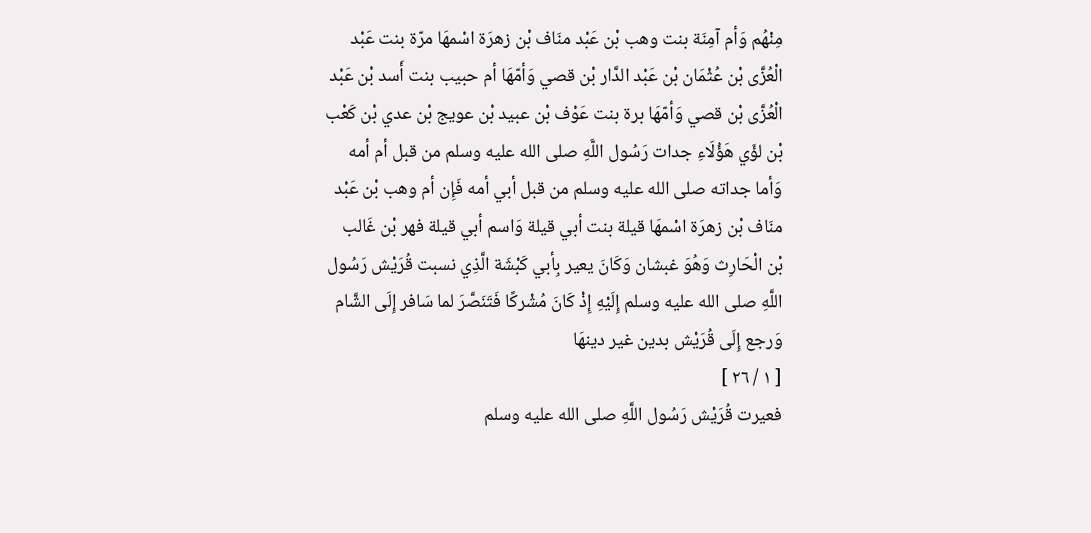مِنْهُم وَأم آمِنَة بنت وهب بْن عَبْد منَاف بْن زهرَة اسْمهَا مرّة بنت عَبْد الْعُزَّى بْن عُثْمَان بْن عَبْد الدَّار بْن قصي وَأمّهَا أم حبيب بنت أَسد بْن عَبْد الْعُزَّى بْن قصي وَأمّهَا برة بنت عَوْف بْن عبيد بْن عويج بْن عدي بْن كَعْب بْن لؤَي هَؤُلَاءِ جدات رَسُول اللَّهِ صلى الله عليه وسلم من قبل أم أمه وَأما جداته صلى الله عليه وسلم من قبل أبي أمه فَإِن أم وهب بْن عَبْد منَاف بْن زهرَة اسْمهَا قيلة بنت أبي قيلة وَاسم أبي قيلة فهر بْن غَالب بْن الْحَارِث وَهُوَ غبشان وَكَانَ يعير بِأبي كَبْشَة الَّذِي نسبت قُرَيْش رَسُول اللَّهِ صلى الله عليه وسلم إِلَيْهِ إِذْ كَانَ مُشْركًا فَتَنَصَّرَ لما سَافر إِلَى الشَّام وَرجع إِلَى قُرَيْش بدين غير دينهَا
[ ١ / ٢٦ ]
فعيرت قُرَيْش رَسُول اللَّهِ صلى الله عليه وسلم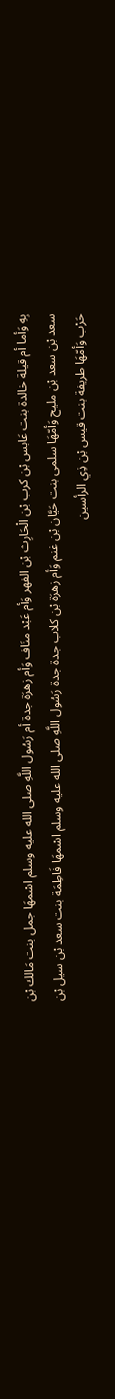بِهِ وَأما أم قيلة خالدة بنت عَابس بْن كرب بْن الْحَارِث بْن الفهر وَأم عَبْد منَاف وَأم زهرَة جدة أم رَسُول اللَّهِ صلى الله عليه وسلم اسْمهَا جمل بنت مَالك بْن سعد بْن سعد بْن مليح وَأمّهَا سلمى بنت حَيَّان بْن غنم وَأم زهرَة بْن كلاب جدة جدة رَسُول اللَّهِ صلى الله عليه وسلم اسْمهَا فَاطِمَة بنت سعد بْن سيل بْن حَرْب وَأمّهَا طريفة بنت قيس بْن ذِي الرأسين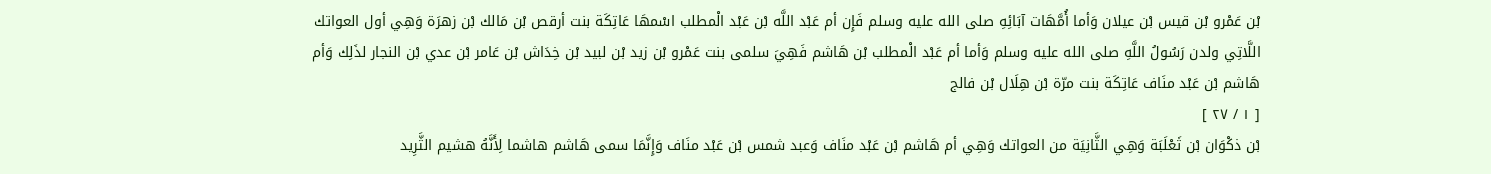بْن عَمْرو بْن قيس بْن عيلان وَأما أُمَّهَات آبَائِهِ صلى الله عليه وسلم فَإِن أم عَبْد اللَّه بْن عَبْد الْمطلب اسْمهَا عَاتِكَة بنت أرقص بْن مَالك بْن زهرَة وَهِي أول العواتك اللَّاتِي ولدن رَسُولُ اللَّهِ صلى الله عليه وسلم وَأما أم عَبْد الْمطلب بْن هَاشم فَهِيَ سلمى بنت عَمْرو بْن زيد بْن لبيد بْن خِدَاش بْن عَامر بْن عدي بْن النجار لذَلِك وَأم هَاشم بْن عَبْد منَاف عَاتِكَة بنت مرّة بْن هِلَال بْن فالج
[ ١ / ٢٧ ]
بْن ذكْوَان بْن ثَعْلَبَة وَهِي الثَّانِيَة من العواتك وَهِي أم هَاشم بْن عَبْد منَاف وَعبد شمس بْن عَبْد منَاف وَإِنَّمَا سمى هَاشم هاشما لِأَنَّهُ هشيم الثَّرِيد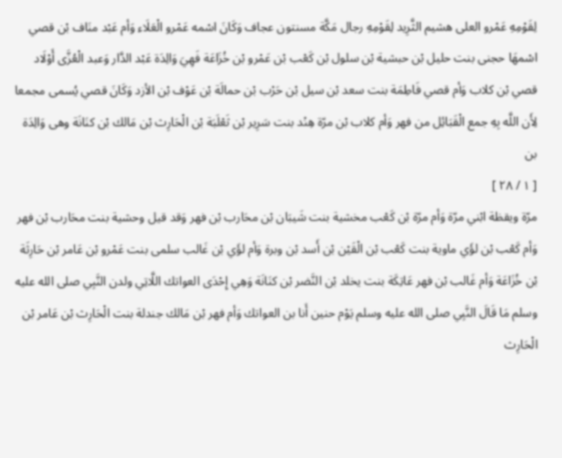لِقَوْمِهِ عَمْرو العلى هشيم الثَّرِيد لِقَوْمِهِ رجال مَكَّة مسنتون عجاف وَكَانَ اسْمه عَمْرو الْعَلَاء وَأم عَبْد منَاف بْن قصي اسْمهَا حجنى بنت حليل بْن حبشية بْن سلول بْن كَعْب بْن عَمْرو بْن خُزَاعَة فَهِيَ وَالِدَة عَبْد الدَّار وَعبد الْعُزَّى أَوْلَاد قصي بْن كلاب وَأم قصي فَاطِمَة بنت سعد بْن سيل بْن حَرْب بْن حمالَة بْن عَوْف بْن الأزد وَكَانَ قصي يُسمى مجمعا لِأَن اللَّه بِهِ جمع الْقَبَائِل من فهر وَأم كلاب بْن مرّة هِنْد بنت سَرِير بْن ثَعْلَبَة بْن الْحَارِث بْن مَالك بْن كنَانَة وهى وَالِدَة بن
[ ١ / ٢٨ ]
مرّة ويقظة ابْني مرّة وَأم مرّة بْن كَعْب مخشية بنت شَيبَان بْن محَارب بْن فهر وَقد قيل وحشية بنت محَارب بْن فهر وَأم كَعْب بْن لؤَي ماوية بنت كَعْب بْن الْقَيْن بْن أَسد بْن وبرة وَأم لؤَي بْن غَالب سلمى بنت عَمْرو بْن عَامر بْن حَارِثَة بْن خُزَاعَة وَأم غَالب بْن فهر عَاتِكَة بنت يخلد بْن النَّضر بْن كنَانَة وَهِي إِحْدَى العواتك اللَّاتِي ولدن النَّبِي صلى الله عليه وسلم مَا قَالَ النَّبِي صلى الله عليه وسلم يَوْم حنين أَنا بن العواتك وَأم فهر بْن مَالك جندلة بنت الْحَارِث بْن عَامر بْن الْحَارِث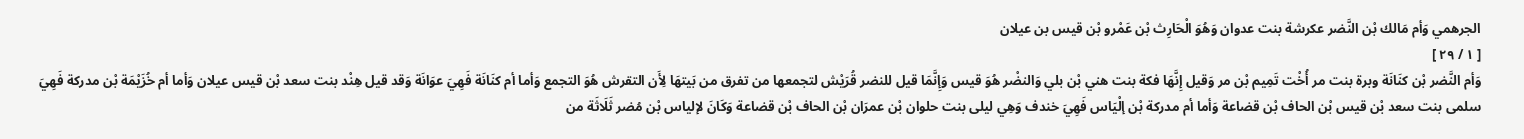الجرهمي وَأم مَالك بْن النَّضر عكرشة بنت عدوان وَهُوَ الْحَارِث بْن عَمْرو بْن قيس بن عيلان
[ ١ / ٢٩ ]
وَأم النَّضر بْن كنَانَة وبرة بنت مر أُخْت تَمِيم بْن مر وَقيل إِنَّهَا فكة بنت هني بْن بلي وَالنضْر هُوَ قيس وَإِنَّمَا قيل للنضر قُرَيْش لتجمعها من تفرق من بَيتهَا لِأَن التقرش هُوَ التجمع وَأما أم كنَانَة فَهِيَ عوَانَة وَقد قيل هِنْد بنت سعد بْن قيس عيلان وَأما أم خُزَيْمَة بْن مدركة فَهِيَ سلمى بنت سعد بْن قيس بْن الحاف بْن قضاعة وَأما أم مدركة بْن إلْيَاس فَهِيَ خندف وَهِي ليلى بنت حلوان بْن عمرَان بْن الحاف بْن قضاعة وَكَانَ لإلياس بْن مُضر ثَلَاثَة من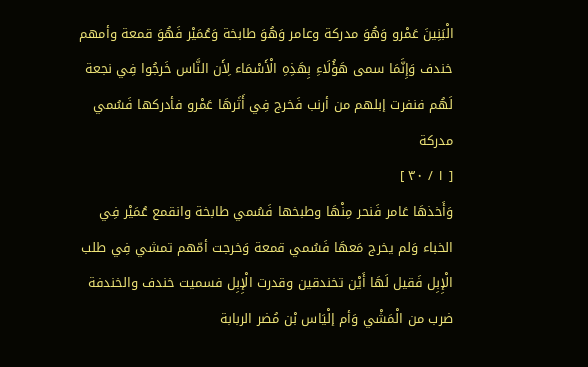الْبَنِينَ عَمْرو وَهُوَ مدركة وعامر وَهُوَ طابخة وَعُمَيْر فَهُوَ قمعة وأمهم خندف وَإِنَّمَا سمى هَؤُلَاءِ بِهَذِهِ الْأَسْمَاء لِأَن النَّاس خَرجُوا فِي نجعة لَهُم فنفرت إبلهم من أرنب فَخرج فِي أَثَرهَا عَمْرو فأدركها فَسُمي مدركة
[ ١ / ٣٠ ]
وَأَخذهَا عَامر فَنحر مِنْهَا وطبخها فَسُمي طابخة وانقمع عُمَيْر فِي الخباء وَلم يخرج مَعهَا فَسُمي قمعة وَخرجت أمّهم تمشي فِي طلب الْإِبِل فَقيل لَهَا أَيْن تخندقين وقدرت الْإِبِل فسميت خندف والخندفة ضرب من الْمَشْي وَأم إلْيَاس بْن مُضر الربابة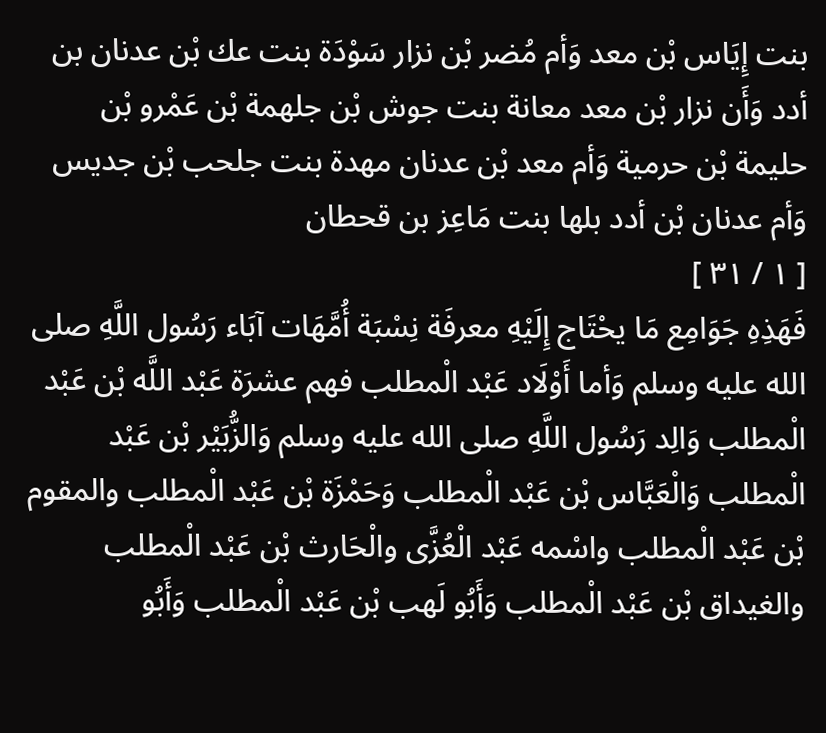بنت إِيَاس بْن معد وَأم مُضر بْن نزار سَوْدَة بنت عك بْن عدنان بن أدد وَأَن نزار بْن معد معانة بنت جوش بْن جلهمة بْن عَمْرو بْن حليمة بْن حرمية وَأم معد بْن عدنان مهدة بنت جلحب بْن جديس وَأم عدنان بْن أدد بلها بنت مَاعِز بن قحطان
[ ١ / ٣١ ]
فَهَذِهِ جَوَامِع مَا يحْتَاج إِلَيْهِ معرفَة نِسْبَة أُمَّهَات آبَاء رَسُول اللَّهِ صلى الله عليه وسلم وَأما أَوْلَاد عَبْد الْمطلب فهم عشرَة عَبْد اللَّه بْن عَبْد الْمطلب وَالِد رَسُول اللَّهِ صلى الله عليه وسلم وَالزُّبَيْر بْن عَبْد الْمطلب وَالْعَبَّاس بْن عَبْد الْمطلب وَحَمْزَة بْن عَبْد الْمطلب والمقوم بْن عَبْد الْمطلب واسْمه عَبْد الْعُزَّى والْحَارث بْن عَبْد الْمطلب والغيداق بْن عَبْد الْمطلب وَأَبُو لَهب بْن عَبْد الْمطلب وَأَبُو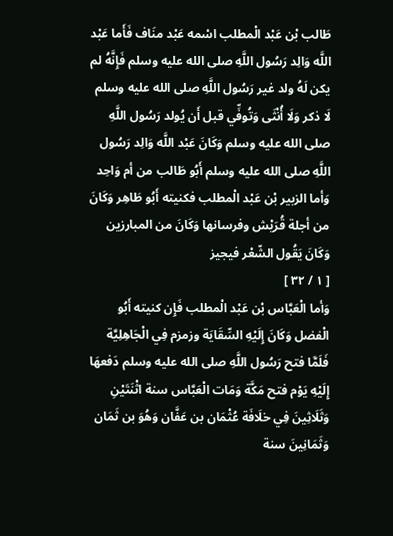طَالب بْن عَبْد الْمطلب اسْمه عَبْد منَاف فَأَما عَبْد اللَّه وَالِد رَسُول اللَّهِ صلى الله عليه وسلم فَإِنَّهُ لم يكن لَهُ ولد غير رَسُول اللَّهِ صلى الله عليه وسلم لَا ذكر وَلَا أُنْثَى وَتُوفِّي قبل أَن يُولد رَسُول اللَّهِ صلى الله عليه وسلم وَكَانَ عَبْد اللَّه وَالِد رَسُول اللَّهِ صلى الله عليه وسلم أَبُو طَالب من أم وَاحِد وَأما الزبير بْن عَبْد الْمطلب فكنيته أَبُو طَاهِر وَكَانَ من أجلة قُرَيْش وفرسانها وَكَانَ من المبارزين وَكَانَ يَقُول الشّعْر فيجيز
[ ١ / ٣٢ ]
وَأما الْعَبَّاس بْن عَبْد الْمطلب فَإِن كنيته أَبُو الْفضل وَكَانَ إِلَيْهِ السِّقَايَة وزمزم فِي الْجَاهِلِيَّة فَلَمَّا فتح رَسُول اللَّهِ صلى الله عليه وسلم دَفعهَا إِلَيْهِ يَوْم فتح مَكَّة وَمَات الْعَبَّاس سنة اثْنَتَيْنِ وَثَلَاثِينَ فِي خلَافَة عُثْمَان بن عَفَّان وَهُوَ بن ثَمَان وَثَمَانِينَ سنة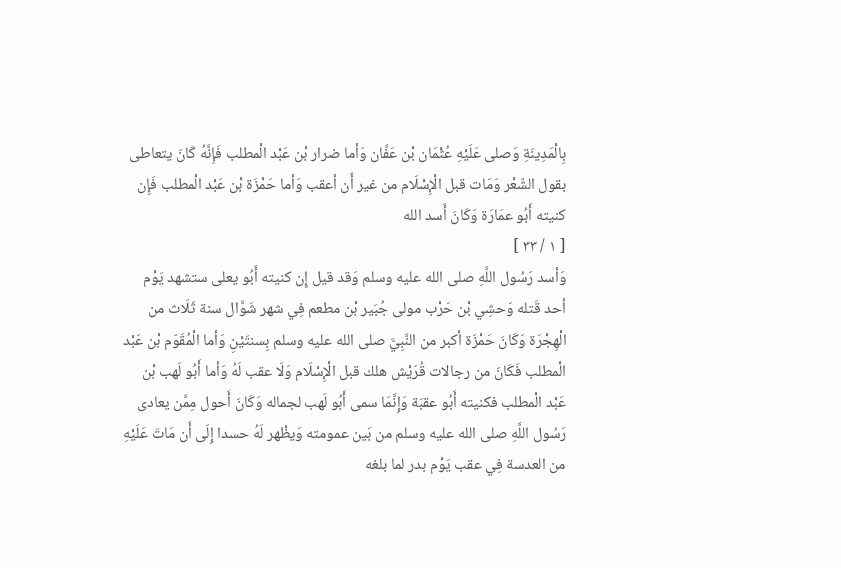بِالْمَدِينَةِ وَصلى عَلَيْهِ عُثْمَان بْن عَفَّان وَأما ضرار بْن عَبْد الْمطلب فَإِنَّهُ كَانَ يتعاطى بقول الشّعْر وَمَات قبل الْإِسْلَام من غير أَن أعقب وَأما حَمْزَة بْن عَبْد الْمطلب فَإِن كنيته أَبُو عمَارَة وَكَانَ أَسد الله
[ ١ / ٣٣ ]
وَأسد رَسُول اللَّهِ صلى الله عليه وسلم وَقد قيل إِن كنيته أَبُو يعلى ستشهد يَوْم أحد قَتله وَحشِي بْن حَرْب مولى جُبَير بْن مطعم فِي شهر شَوَّال سنة ثَلَاث من الْهِجْرَة وَكَانَ حَمْزَة أكبر من النَّبِيَّ صلى الله عليه وسلم بِسنتَيْنِ وَأما الْمُقَوّم بْن عَبْد الْمطلب فَكَانَ من رجالات قُرَيْش هلك قبل الْإِسْلَام وَلَا عقب لَهُ وَأما أَبُو لَهب بْن عَبْد الْمطلب فكنيته أَبُو عقبَة وَإِنَّمَا سمى أَبُو لَهب لجماله وَكَانَ أَحول مِمَّن يعادى رَسُول اللَّهِ صلى الله عليه وسلم من بَين عمومته وَيظْهر لَهُ حسدا إِلَى أَن مَاتَ عَلَيْهِ من العدسة فِي عقب يَوْم بدر لما بلغه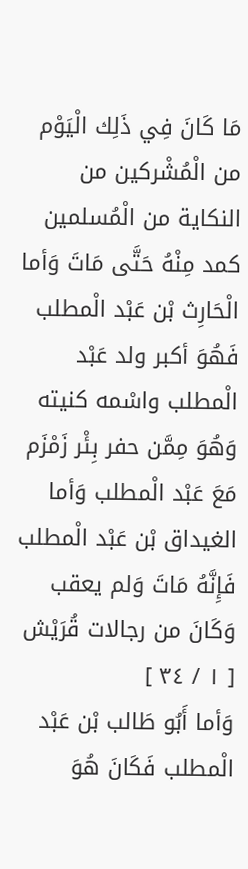مَا كَانَ فِي ذَلِك الْيَوْم من الْمُشْركين من النكاية من الْمُسلمين كمد مِنْهُ حَتَّى مَاتَ وَأما الْحَارِث بْن عَبْد الْمطلب فَهُوَ أكبر ولد عَبْد الْمطلب واسْمه كنيته وَهُوَ مِمَّن حفر بِئْر زَمْزَم مَعَ عَبْد الْمطلب وَأما الغيداق بْن عَبْد الْمطلب فَإِنَّهُ مَاتَ وَلم يعقب وَكَانَ من رجالات قُرَيْش
[ ١ / ٣٤ ]
وَأما أَبُو طَالب بْن عَبْد الْمطلب فَكَانَ هُوَ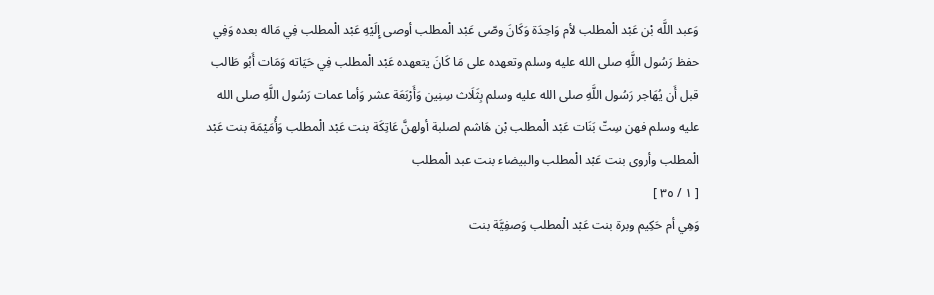وَعبد اللَّه بْن عَبْد الْمطلب لأم وَاحِدَة وَكَانَ وصّى عَبْد الْمطلب أوصى إِلَيْهِ عَبْد الْمطلب فِي مَاله بعده وَفِي حفظ رَسُول اللَّهِ صلى الله عليه وسلم وتعهده على مَا كَانَ يتعهده عَبْد الْمطلب فِي حَيَاته وَمَات أَبُو طَالب قبل أَن يُهَاجر رَسُول اللَّهِ صلى الله عليه وسلم بِثَلَاث سِنِين وَأَرْبَعَة عشر وَأما عمات رَسُول اللَّهِ صلى الله عليه وسلم فهن سِتّ بَنَات عَبْد الْمطلب بْن هَاشم لصلبة أولهنَّ عَاتِكَة بنت عَبْد الْمطلب وَأُمَيْمَة بنت عَبْد الْمطلب وأروى بنت عَبْد الْمطلب والبيضاء بنت عبد الْمطلب
[ ١ / ٣٥ ]
وَهِي أم حَكِيم وبرة بنت عَبْد الْمطلب وَصفِيَّة بنت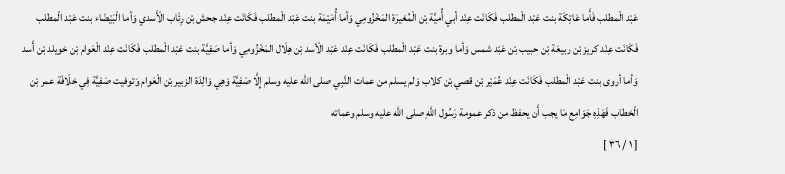عَبْد الْمطلب فَأَما عَاتِكَة بنت عَبْد الْمطلب فَكَانَت عِنْد أبي أُميَّة بْن الْمُغيرَة المَخْزُومِي وَأما أُمَيْمَة بنت عَبْد الْمطلب فَكَانَت عِنْد جحش بْن رِئَاب الْأَسدي وَأما الْبَيْضَاء بنت عَبْد الْمطلب فَكَانَت عِنْد كريز بْن ربيعَة بْن حبيب بْن عَبْد شمس وَأما وبرة بنت عَبْد الْمطلب فَكَانَت عِنْد عَبْد الْأسد بْن هِلَال المَخْزُومِي وَأما صَفِيَّة بنت عَبْد الْمطلب فَكَانَت عِنْد الْعَوام بْن خويلد بْن أَسد وَأما أروى بنت عَبْد الْمطلب فَكَانَت عِنْد عُمَيْر بْن قصي بْن كلاب وَلم يسلم من عمات النَّبِي صلى الله عليه وسلم إِلَّا صَفِيَّة وَهِي وَالِدَة الزبير بْن الْعَوام وَتوفيت صَفِيَّة فِي خلَافَة عمر بْن الْخطاب فَهَذِهِ جَوَامِع مَا يجب أَن يحفظ من ذكر عمومة رَسُول اللَّهِ صلى الله عليه وسلم وعماته
[ ١ / ٣٦ ]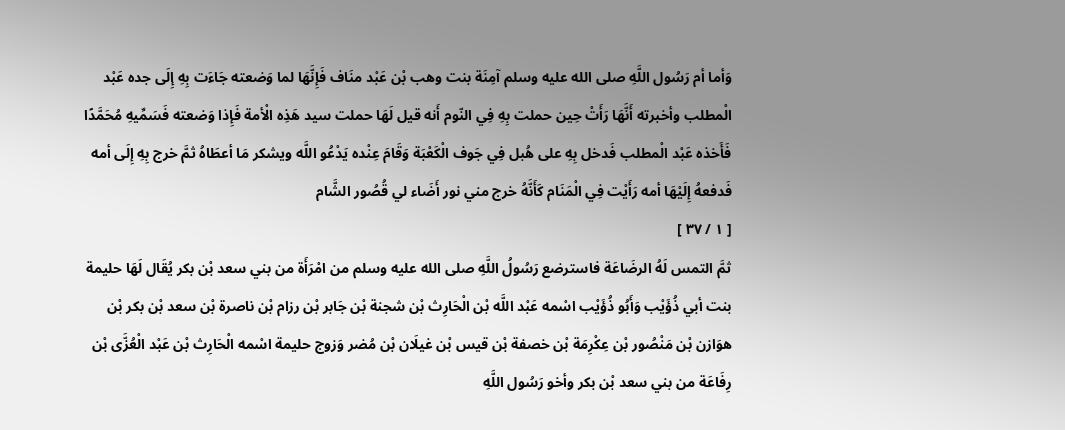وَأما أم رَسُول اللَّهِ صلى الله عليه وسلم آمِنَة بنت وهب بْن عَبْد منَاف فَإِنَّهَا لما وَضعته جَاءَت بِهِ إِلَى جده عَبْد الْمطلب وأخبرته أَنَّهَا رَأَتْ حِين حملت بِهِ فِي النّوم أَنه قيل لَهَا حملت سيد هَذِه الْأمة فَإِذا وَضعته فَسَمِّيهِ مُحَمَّدًا فَأَخذه عَبْد الْمطلب فَدخل بِهِ على هُبل فِي جَوف الْكَعْبَة وَقَامَ عِنْده يَدْعُو اللَّه ويشكر مَا أعطَاهُ ثمَّ خرج بِهِ إِلَى أمه فَدفعهُ إِلَيْهَا أمه رَأَيْت فِي الْمَنَام كَأَنَّهُ خرج مني نور أَضَاء لي قُصُور الشَّام
[ ١ / ٣٧ ]
ثمَّ التمس لَهُ الرضَاعَة فاسترضع رَسُولُ اللَّهِ صلى الله عليه وسلم من امْرَأَة من بني سعد بْن بكر يُقَال لَهَا حليمة بنت أبي ذُؤَيْب وَأَبُو ذُؤَيْب اسْمه عَبْد اللَّه بْن الْحَارِث بْن شجنة بْن جَابر بْن رزام بْن ناصرة بْن سعد بْن بكر بْن هوَازن بْن مَنْصُور بْن عِكْرِمَة بْن خصفة بْن قيس بْن غيلَان بْن مُضر وَزوج حليمة اسْمه الْحَارِث بْن عَبْد الْعُزَّى بْن رِفَاعَة من بني سعد بْن بكر وأخو رَسُول اللَّهِ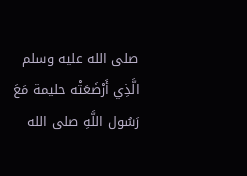صلى الله عليه وسلم الَّذِي أَرْضَعَتْه حليمة مَعَ رَسُول اللَّهِ صلى الله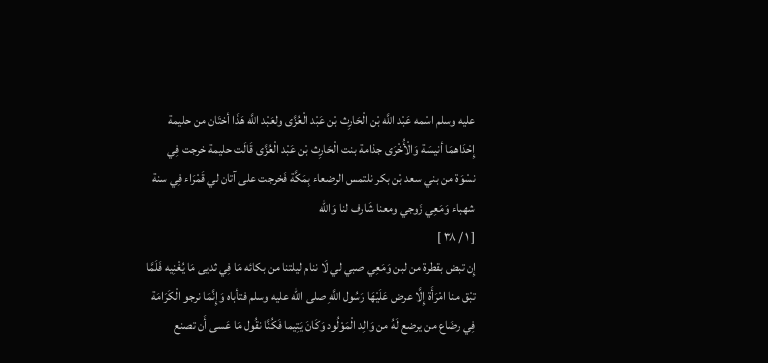عليه وسلم اسْمه عَبْد اللَّه بْن الْحَارِث بْن عَبْد الْعُزَّى ولعَبْد اللَّه هَذَا أختَان من حليمة إِحْدَاهمَا أنيسَة وَالْأُخْرَى جذامة بنت الْحَارِث بْن عَبْد الْعُزَّى قَالَت حليمة خرجت فِي نسْوَة من بني سعد بْن بكر نلتمس الرضعاء بِمَكَّة فَخرجت على آتان لي قَمْرَاء فِي سنة شهباء وَمَعِي زَوجي ومعنا شَارف لنا وَالله
[ ١ / ٣٨ ]
إِن تبض بقطرة من لبن وَمَعِي صبي لي لَا ننام ليلتنا من بكائه مَا فِي ثديى مَا يُغْنِيه فَلَمَّا تبْق منا امْرَأَة إِلَّا عرض عَلَيْهَا رَسُول اللَّهِ صلى الله عليه وسلم فتأباه وَإِنَّمَا نرجو الْكَرَامَة فِي رضَاع من يرضع لَهُ من وَالِد الْمَوْلُود وَكَانَ يَتِيما فَكُنَّا نقُول مَا عَسى أَن تصنع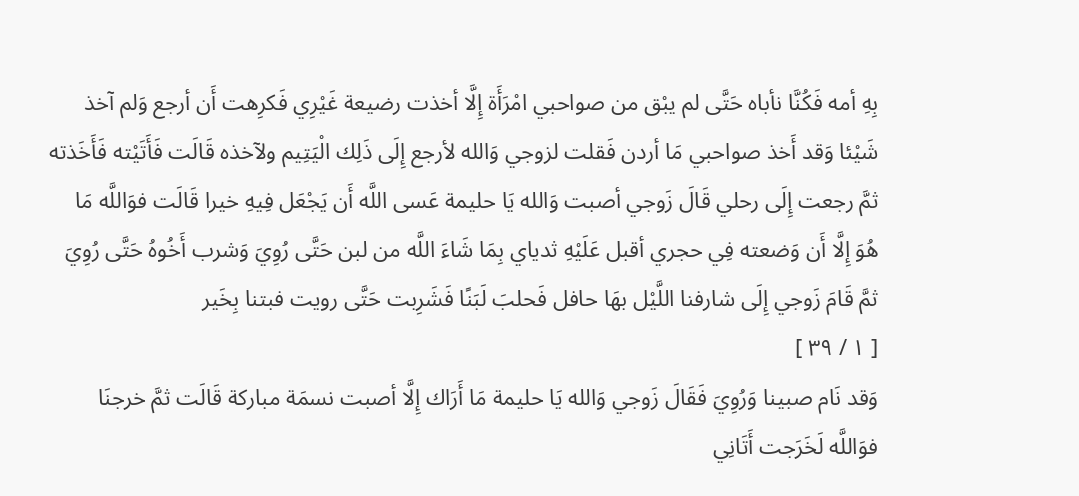بِهِ أمه فَكُنَّا نأباه حَتَّى لم يبْق من صواحبي امْرَأَة إِلَّا أخذت رضيعة غَيْرِي فَكرِهت أَن أرجع وَلم آخذ شَيْئا وَقد أَخذ صواحبي مَا أردن فَقلت لزوجي وَالله لأرجع إِلَى ذَلِك الْيَتِيم ولآخذه قَالَت فَأَتَيْته فَأَخَذته ثمَّ رجعت إِلَى رحلي قَالَ زَوجي أصبت وَالله يَا حليمة عَسى اللَّه أَن يَجْعَل فِيهِ خيرا قَالَت فوَاللَّه مَا هُوَ إِلَّا أَن وَضعته فِي حجري أقبل عَلَيْهِ ثدياي بِمَا شَاءَ اللَّه من لبن حَتَّى رُوِيَ وَشرب أَخُوهُ حَتَّى رُوِيَ ثمَّ قَامَ زَوجي إِلَى شارفنا اللَّيْل بهَا حافل فَحلبَ لَبَنًا فَشَرِبت حَتَّى رويت فبتنا بِخَير
[ ١ / ٣٩ ]
وَقد نَام صبينا وَرُوِيَ فَقَالَ زَوجي وَالله يَا حليمة مَا أَرَاك إِلَّا أصبت نسمَة مباركة قَالَت ثمَّ خرجنَا فوَاللَّه لَخَرَجت أَتَانِي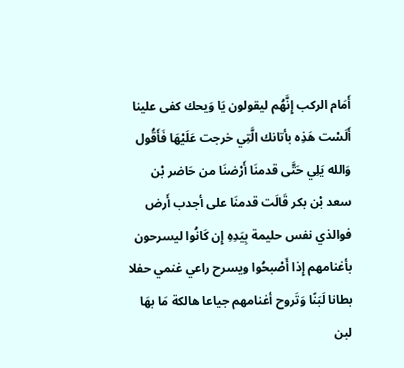أَمَام الركب إِنَّهُم ليقولون يَا وَيحك كفى علينا أَلَسْت هَذِه بأتانك الَّتِي خرجت عَلَيْهَا فَأَقُول وَالله يَلِي حَتَّى قدمنَا أَرْضنَا من حَاضر بْن سعد بْن بكر قَالَت قدمنَا على أجدب أَرض فوالذي نفس حليمة بِيَدِهِ إِن كَانُوا ليسرحون بأغنامهم إِذا أَصْبحُوا ويسرح راعي غنمي حفلا بطانا لَبَنًا وَتَروح أغنامهم جياعا هالكة مَا بهَا لبن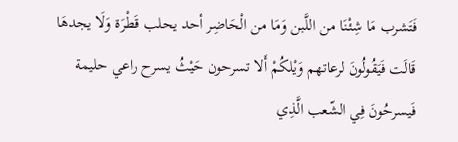فَتَشرب مَا شِئْنَا من اللَّبن وَمَا من الْحَاضِر أحد يحلب قَطْرَة وَلَا يجدهَا قَالَت فَيَقُولُونَ لرعاتهم وَيْلكُمْ أَلا تسرحون حَيْثُ يسرح راعي حليمة فَيسرحُونَ فِي الشّعب الَّذِي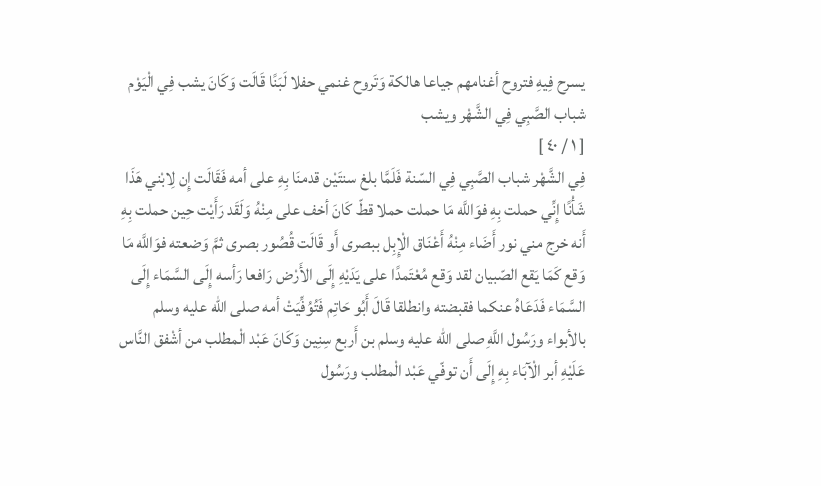يسرح فِيهِ فتروح أغنامهم جياعا هالكة وَتَروح غنمي حفلا لَبَنًا قَالَت وَكَانَ يشب فِي الْيَوْم شباب الصَّبِي فِي الشَّهْر ويشب
[ ١ / ٤٠ ]
فِي الشَّهْر شباب الصَّبِي فِي السّنة فَلَمَّا بلغ سنتَيْن قدمنَا بِهِ على أمه فَقَالَت إِن لِابْني هَذَا شَأْنًا إِنِّي حملت بِهِ فوَاللَّه مَا حملت حملا قطّ كَانَ أخف على مِنْهُ وَلَقَد رَأَيْت حِين حملت بِهِ أَنه خرج مني نور أَضَاء مِنْهُ أَعْنَاق الْإِبِل ببصرى أَو قَالَت قُصُور بصرى ثمَّ وَضعته فوَاللَّه مَا وَقع كَمَا يَقع الصّبيان لقد وَقع مُعْتَمدًا على يَدَيْهِ إِلَى الأَرْض رَافعا رَأسه إِلَى السَّمَاء إِلَى السَّمَاء فَدَعَاهُ عنكما فقبضته وانطلقا قَالَ أَبُو حَاتِم فَتُوُفِّيَتْ أمه صلى الله عليه وسلم بالأبواء ورَسُول اللَّهِ صلى الله عليه وسلم بن أَربع سِنِين وَكَانَ عَبْد الْمطلب من أشْفق النَّاس عَلَيْهِ أبر الْآبَاء بِهِ إِلَى أَن توفّي عَبْد الْمطلب ورَسُول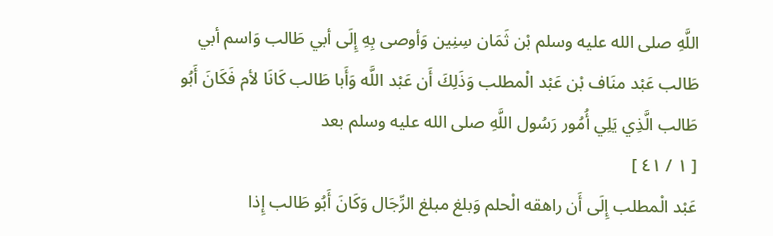اللَّهِ صلى الله عليه وسلم بْن ثَمَان سِنِين وَأوصى بِهِ إِلَى أبي طَالب وَاسم أبي طَالب عَبْد منَاف بْن عَبْد الْمطلب وَذَلِكَ أَن عَبْد اللَّه وَأَبا طَالب كَانَا لأم فَكَانَ أَبُو طَالب الَّذِي يَلِي أُمُور رَسُول اللَّهِ صلى الله عليه وسلم بعد
[ ١ / ٤١ ]
عَبْد الْمطلب إِلَى أَن راهقه الْحلم وَبلغ مبلغ الرِّجَال وَكَانَ أَبُو طَالب إِذا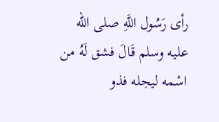رأى رَسُول اللَّهِ صلى الله عليه وسلم قَالَ فشق لَهُ من اسْمه ليجله فذو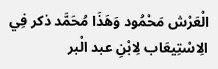الْعَرْش مَحْمُود وَهَذَا مُحَمَّد ذكر فِي الِاسْتِيعَاب لِابْنِ عبد الْبر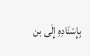بِإِسْنَادِهِ إِلَى بن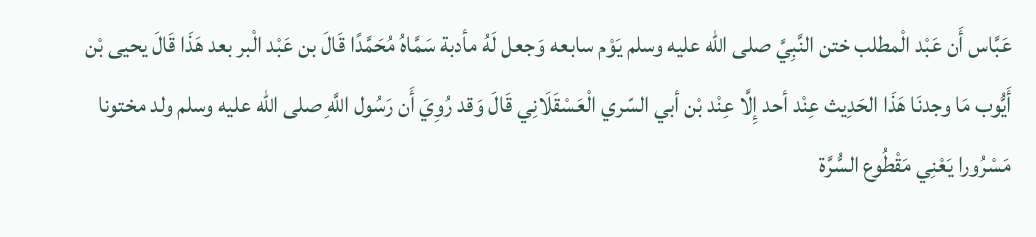عَبَّاس أَن عَبْد الْمطلب ختن النَّبِيَّ صلى الله عليه وسلم يَوْم سابعه وَجعل لَهُ مأدبة سَمَّاهُ مُحَمَّدًا قَالَ بن عَبْد الْبر بعد هَذَا قَالَ يحيى بْن أَيُّوب مَا وجدنَا هَذَا الحَدِيث عِنْد أحد إِلَّا عِنْد بْن أبي السّري الْعَسْقَلَانِي قَالَ وَقد رُوِيَ أَن رَسُول اللَّهِ صلى الله عليه وسلم ولد مختونا مَسْرُورا يَعْنِي مَقْطُوع السُّرَّة